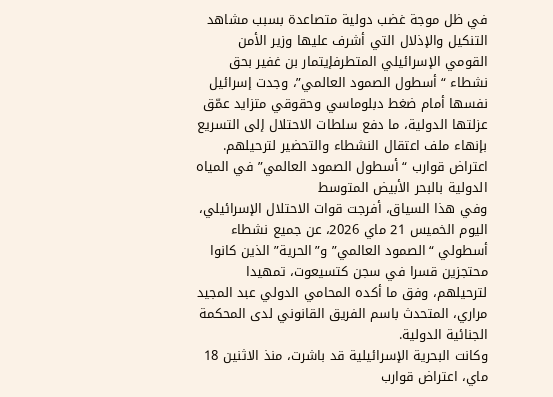في ظل موجة غضب دولية متصاعدة بسبب مشاهد التنكيل والإذلال التي أشرف عليها وزير الأمن القومي الإسرائيلي المتطرفإيتمار بن غفير بحق نشطاء “أسطول الصمود العالمي”، وجدت إسرائيل نفسها أمام ضغط دبلوماسي وحقوقي متزايد عمّق عزلتها الدولية، ما دفع سلطات الاحتلال إلى التسريع بإنهاء ملف اعتقال النشطاء والتحضير لترحيلهم.
اعتراض قوارب “أسطول الصمود العالمي” في المياه الدولية بالبحر الأبيض المتوسط
وفي هذا السياق، أفرجت قوات الاحتلال الإسرائيلي، اليوم الخميس 21 ماي 2026، عن جميع نشطاء أسطولي “الصمود العالمي” و”الحرية” الذين كانوا محتجزين قسرا في سجن كتسيعوت، تمهيدا لترحيلهم، وفق ما أكده المحامي الدولي عبد المجيد مراري، المتحدث باسم الفريق القانوني لدى المحكمة الجنائية الدولية.
وكانت البحرية الإسرائيلية قد باشرت، منذ الاثنين 18 ماي، اعتراض قوارب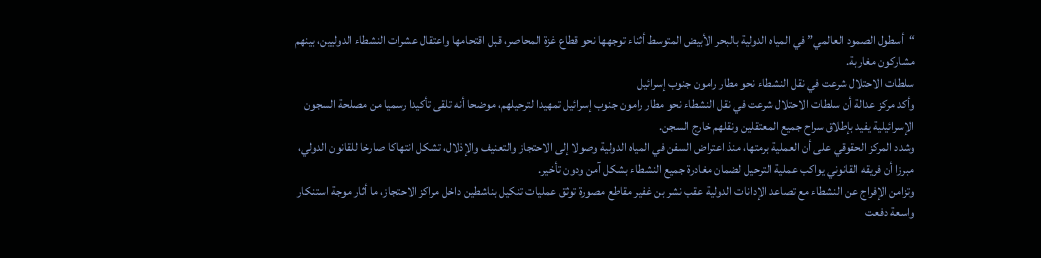“أسطول الصمود العالمي” في المياه الدولية بالبحر الأبيض المتوسط أثناء توجهها نحو قطاع غزة المحاصر، قبل اقتحامها واعتقال عشرات النشطاء الدوليين، بينهم مشاركون مغاربة.
سلطات الاحتلال شرعت في نقل النشطاء نحو مطار رامون جنوب إسرائيل
وأكد مركز عدالة أن سلطات الاحتلال شرعت في نقل النشطاء نحو مطار رامون جنوب إسرائيل تمهيدا لترحيلهم، موضحا أنه تلقى تأكيدا رسميا من مصلحة السجون الإسرائيلية يفيد بإطلاق سراح جميع المعتقلين ونقلهم خارج السجن.
وشدد المركز الحقوقي على أن العملية برمتها، منذ اعتراض السفن في المياه الدولية وصولا إلى الاحتجاز والتعنيف والإذلال، تشكل انتهاكا صارخا للقانون الدولي، مبرزا أن فريقه القانوني يواكب عملية الترحيل لضمان مغادرة جميع النشطاء بشكل آمن ودون تأخير.
وتزامن الإفراج عن النشطاء مع تصاعد الإدانات الدولية عقب نشر بن غفير مقاطع مصورة توثق عمليات تنكيل بناشطين داخل مراكز الاحتجاز، ما أثار موجة استنكار واسعة دفعت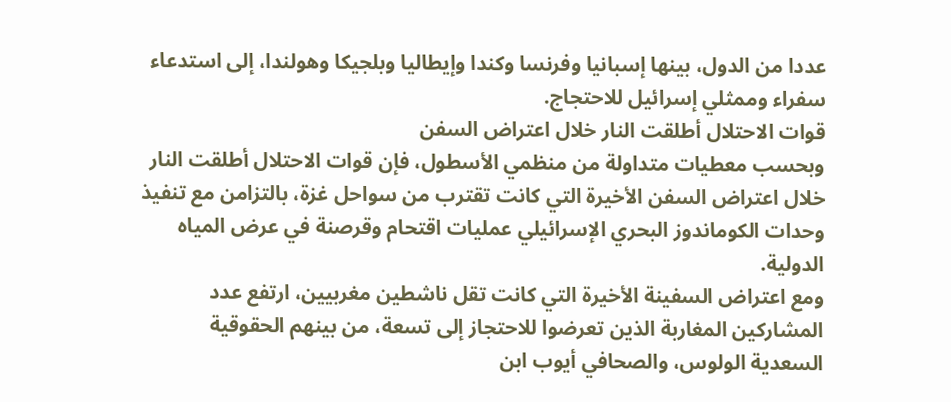عددا من الدول، بينها إسبانيا وفرنسا وكندا وإيطاليا وبلجيكا وهولندا، إلى استدعاء سفراء وممثلي إسرائيل للاحتجاج.
قوات الاحتلال أطلقت النار خلال اعتراض السفن
وبحسب معطيات متداولة من منظمي الأسطول، فإن قوات الاحتلال أطلقت النار خلال اعتراض السفن الأخيرة التي كانت تقترب من سواحل غزة، بالتزامن مع تنفيذ وحدات الكوماندوز البحري الإسرائيلي عمليات اقتحام وقرصنة في عرض المياه الدولية.
ومع اعتراض السفينة الأخيرة التي كانت تقل ناشطين مغربيين، ارتفع عدد المشاركين المغاربة الذين تعرضوا للاحتجاز إلى تسعة، من بينهم الحقوقية السعدية الولوس، والصحافي أيوب ابن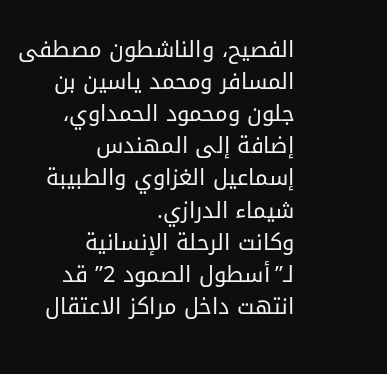الفصيح، والناشطون مصطفى المسافر ومحمد ياسين بن جلون ومحمود الحمداوي، إضافة إلى المهندس إسماعيل الغزاوي والطبيبة شيماء الدرازي.
وكانت الرحلة الإنسانية لـ”أسطول الصمود 2” قد انتهت داخل مراكز الاعتقال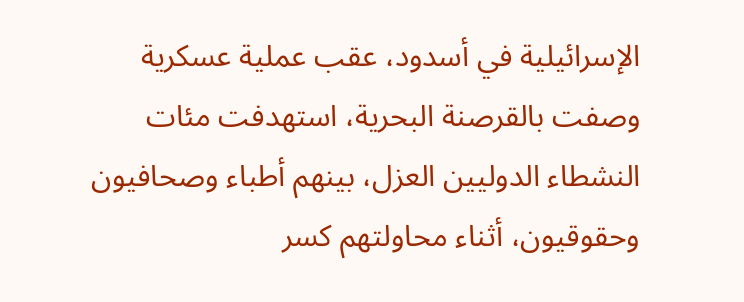الإسرائيلية في أسدود، عقب عملية عسكرية وصفت بالقرصنة البحرية، استهدفت مئات النشطاء الدوليين العزل، بينهم أطباء وصحافيون وحقوقيون، أثناء محاولتهم كسر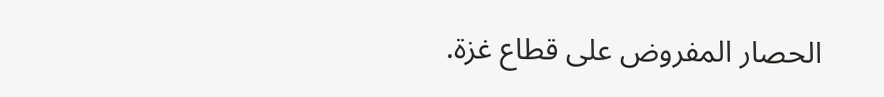الحصار المفروض على قطاع غزة.